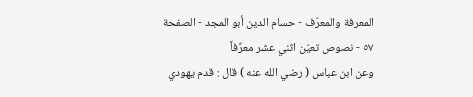المعرفة والمعرّف - حسام الدين أبو المجد - الصفحة ٥٧ - نصوص تعيّن اثني عشر معرِّفاً
وعن ابن عباس ( رضي الله عنه ) قال : قدم يهودي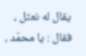يقال له نعثل ، فقال : يا محمّد ،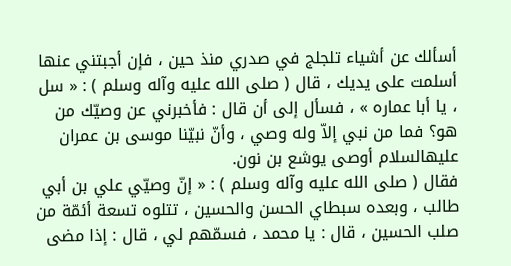أسألك عن أشياء تلجلج في صدري منذ حين ، فإن أجبتني عنها أسلمت على يديك ، قال ( صلى الله عليه وآله وسلم ) : « سل ، يا أبا عماره » ، فسأل إلى أن قال : فأخبرني عن وصيّك من هو؟ فما من نبي إلاّ وله وصي ، وأنّ نبيّنا موسى بن عمران عليهالسلام أوصى يوشع بن نون.
فقال ( صلى الله عليه وآله وسلم ) : « إنّ وصيّي علي بن أبي طالب ، وبعده سبطاي الحسن والحسين ، تتلوه تسعة أئمّة من صلب الحسين ، قال : يا محمد ، فسمّهم لي ، قال : إذا مضى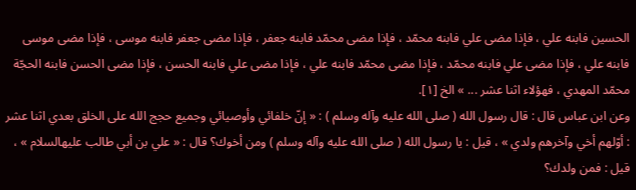الحسين فابنه علي ، فإذا مضى علي فابنه محمّد ، فإذا مضى محمّد فابنه جعفر ، فإذا مضى جعفر فابنه موسى ، فإذا مضى موسى فابنه علي ، فإذا مضى علي فابنه محمّد ، فإذا مضى محمّد فابنه علي ، فإذا مضى علي فابنه الحسن ، فإذا مضى الحسن فابنه الحجّة محمّد المهدي ، فهؤلاء اثنا عشر ... » الخ [١].
وعن ابن عباس قال : قال رسول الله ( صلى الله عليه وآله وسلم ) : « إنّ خلفائي وأوصيائي وجميع حجج الله على الخلق بعدي اثنا عشر : أوّلهم أخي وآخرهم ولدي » ، قيل : يا رسول الله ( صلى الله عليه وآله وسلم ) ومن أخوك؟ قال : « علي بن أبي طالب عليهالسلام » ، قيل : فمن ولدك؟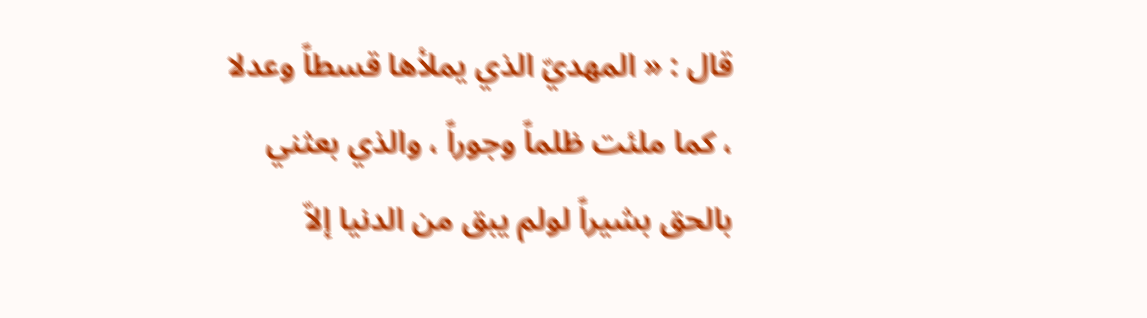قال : « المهديّ الذي يملأها قسطاً وعدلا ، كما ملئت ظلماً وجوراً ، والذي بعثني بالحق بشيراً لولم يبق من الدنيا إلاّ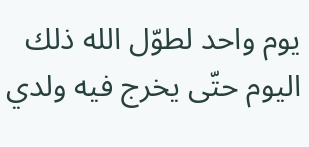يوم واحد لطوّل الله ذلك اليوم حتّى يخرج فيه ولدي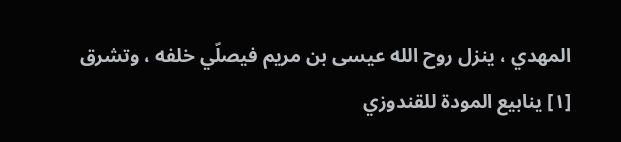المهدي ، ينزل روح الله عيسى بن مريم فيصلّي خلفه ، وتشرق
[١] ينابيع المودة للقندوزي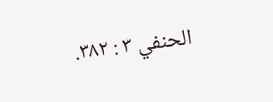الحنفي ٣ : ٣٨٢.